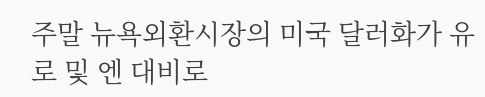주말 뉴욕외환시장의 미국 달러화가 유로 및 엔 대비로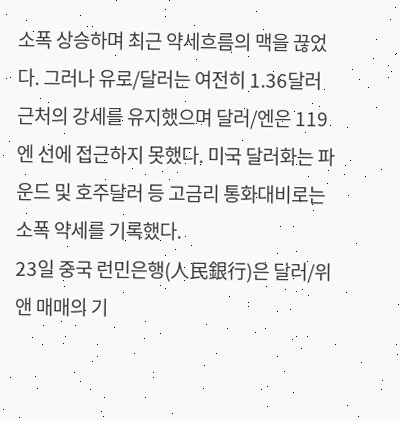소폭 상승하며 최근 약세흐름의 맥을 끊었다. 그러나 유로/달러는 여전히 1.36달러 근처의 강세를 유지했으며 달러/엔은 119엔 선에 접근하지 못했다. 미국 달러화는 파운드 및 호주달러 등 고금리 통화대비로는 소폭 약세를 기록했다.
23일 중국 런민은행(人民銀行)은 달러/위앤 매매의 기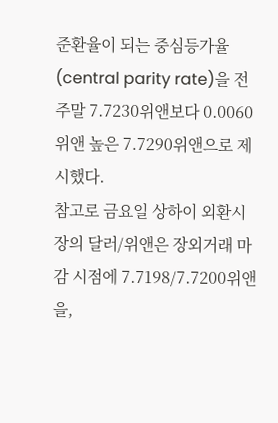준환율이 되는 중심등가율(central parity rate)을 전주말 7.7230위앤보다 0.0060위앤 높은 7.7290위앤으로 제시했다.
참고로 금요일 상하이 외환시장의 달러/위앤은 장외거래 마감 시점에 7.7198/7.7200위앤을,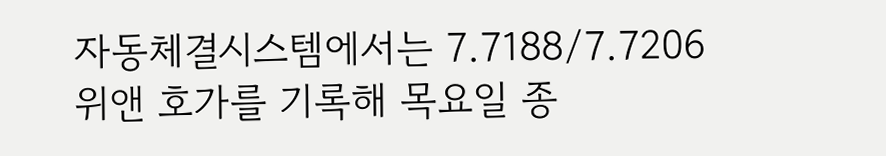자동체결시스템에서는 7.7188/7.7206위앤 호가를 기록해 목요일 종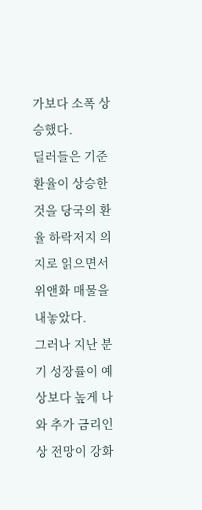가보다 소폭 상승했다.
딜러들은 기준환율이 상승한 것을 당국의 환율 하락저지 의지로 읽으면서 위앤화 매물을 내놓았다.
그러나 지난 분기 성장률이 예상보다 높게 나와 추가 금리인상 전망이 강화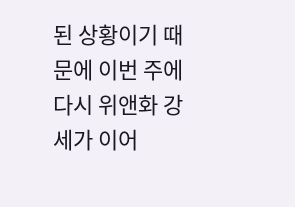된 상황이기 때문에 이번 주에 다시 위앤화 강세가 이어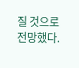질 것으로 전망했다.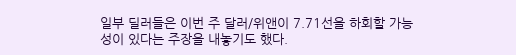일부 딜러들은 이번 주 달러/위앤이 7.71선을 하회할 가능성이 있다는 주장을 내놓기도 했다.